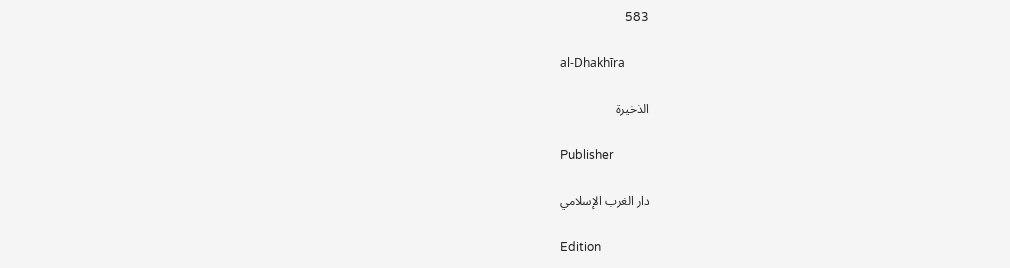583

al-Dhakhīra

الذخيرة

Publisher

دار الغرب الإسلامي

Edition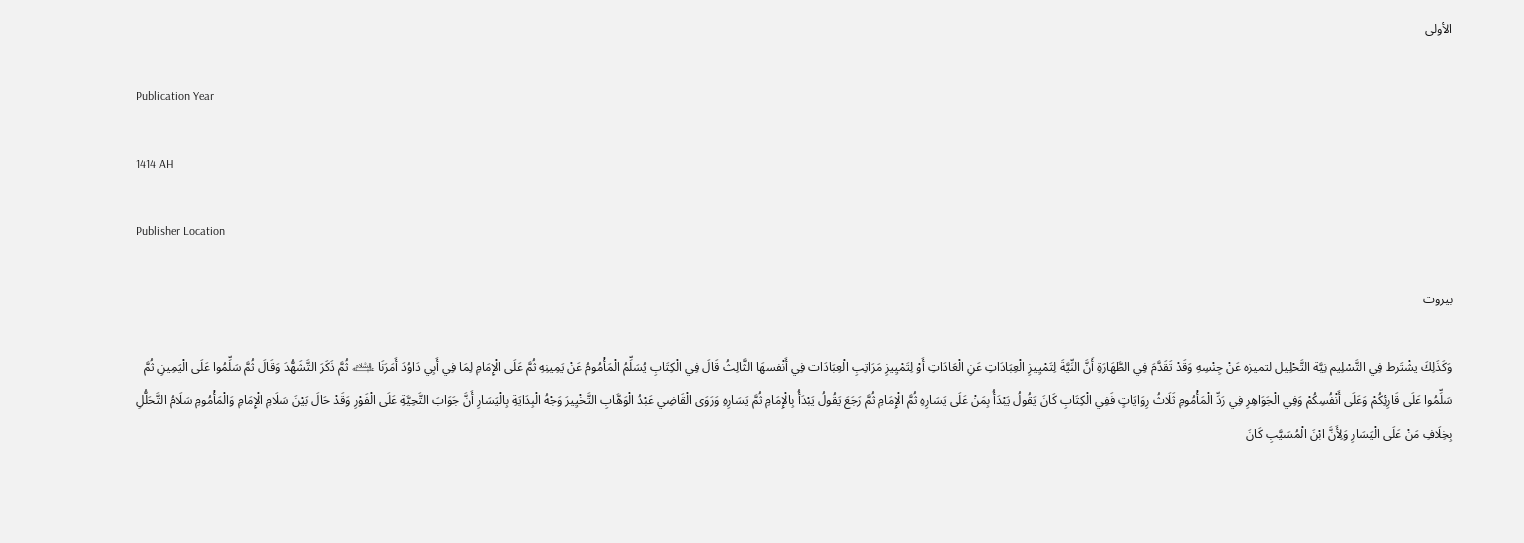الأولى

Publication Year

1414 AH

Publisher Location

بيروت

وَكَذَلِكَ يشْتَرط فِي التَّسْلِيم نِيَّة التَّحْلِيل لتميزه عَنْ جِنْسِهِ وَقَدْ تَقَدَّمَ فِي الطَّهَارَةِ أَنَّ النِّيَّةَ لِتَمْيِيزِ الْعِبَادَاتِ عَنِ الْعَادَاتِ أَوْ لِتَمْيِيزِ مَرَاتِبِ الْعِبَادَات فِي أَنْفسهَا الثَّالِثُ قَالَ فِي الْكِتَابِ يُسَلِّمُ الْمَأْمُومُ عَنْ يَمِينِهِ ثُمَّ عَلَى الْإِمَامِ لِمَا فِي أَبِي دَاوُدَ أَمَرَنَا ﵇ ثُمَّ ذَكَرَ التَّشَهُّدَ وَقَالَ ثُمَّ سَلِّمُوا عَلَى الْيَمِينِ ثُمَّ سَلِّمُوا عَلَى قَارِئِكُمْ وَعَلَى أَنْفُسِكُمْ وَفِي الْجَوَاهِرِ فِي رَدِّ الْمَأْمُومِ ثَلَاثُ رِوَايَاتٍ فَفِي الْكِتَابِ كَانَ يَقُولُ يَبْدَأُ بِمَنْ عَلَى يَسَارِهِ ثُمَّ الْإِمَامِ ثُمَّ رَجَعَ يَقُولُ يَبْدَأُ بِالْإِمَامِ ثُمَّ يَسَارِهِ وَرَوَى الْقَاضِي عَبْدُ الْوَهَّابِ التَّخْيِيرَ وَجْهُ الْبِدَايَةِ بِالْيَسَارِ أَنَّ جَوَابَ التَّحِيَّةِ عَلَى الْفَوْرِ وَقَدْ حَالَ بَيْنَ سَلَامِ الْإِمَامِ وَالْمَأْمُومِ سَلَامُ التَّحَلُّلِ بِخِلَافِ مَنْ عَلَى الْيَسَارِ وَلِأَنَّ ابْنَ الْمُسَيَّبِ كَانَ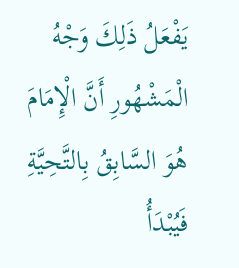يَفْعَلُ ذَلِكَ وَجْهُ الْمَشْهُورِ أَنَّ الْإِمَامَ هُوَ السَّابِقُ بِالتَّحِيَّةِ فَيُبْدَأُ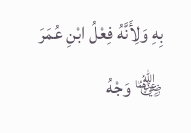بِهِ وَلِأَنَّهُ فِعْلُ ابْنِ عُمَرَ ﵄ وَجْهُ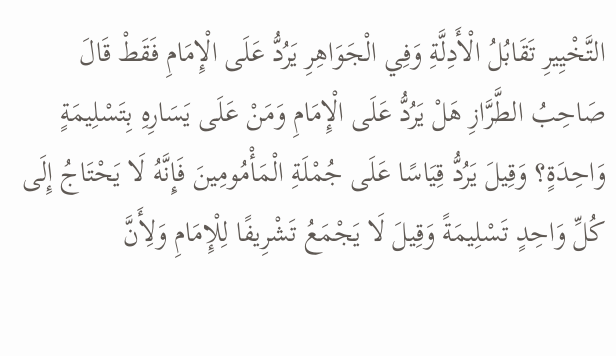التَّخْيِيرِ تَقَابُلُ الْأَدِلَّةِ وَفِي الْجَوَاهِرِ يَرُدُّ عَلَى الْإِمَامِ فَقَطْ قَالَ صَاحِبُ الطَّرَّازِ هَلْ يَرُدُّ عَلَى الْإِمَامِ وَمَنْ عَلَى يَسَارِهِ بِتَسْلِيمَةٍ وَاحِدَةٍ؟ وَقِيلَ يَرُدُّ قِيَاسًا عَلَى جُمْلَةِ الْمَأْمُومِينَ فَإِنَّهُ لَا يَحْتَاجُ إِلَى كُلِّ وَاحِدٍ تَسْلِيمَةً وَقِيلَ لَا يَجْمَعُ تَشْرِيفًا لِلْإِمَامِ وَلِأَنَّ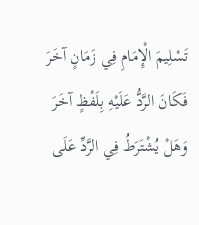تَسْلِيمَ الْإِمَامِ فِي زَمَانٍ آخَرَ فَكَانَ الرَّدُّ عَلَيْهِ بِلَفْظٍ آخَرَ وَهَلْ يُشْتَرَطُ فِي الرَّدِّ عَلَى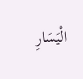الْيَسَارِ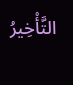التَّأْخِيرُ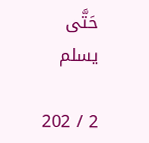حَتَّى يسلم

2 / 202